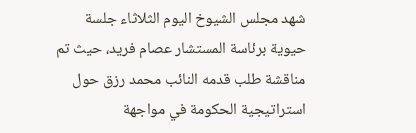شهد مجلس الشيوخ اليوم الثلاثاء جلسة حيوية برئاسة المستشار عصام فريد، حيث تم مناقشة طلب قدمه النائب محمد رزق حول استراتيجية الحكومة في مواجهة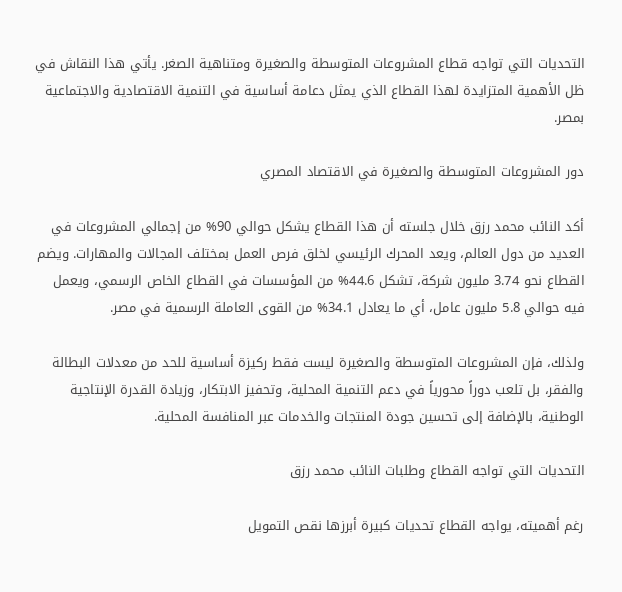التحديات التي تواجه قطاع المشروعات المتوسطة والصغيرة ومتناهية الصغر. يأتي هذا النقاش في ظل الأهمية المتزايدة لهذا القطاع الذي يمثل دعامة أساسية في التنمية الاقتصادية والاجتماعية بمصر.

دور المشروعات المتوسطة والصغيرة في الاقتصاد المصري

أكد النائب محمد رزق خلال جلسته أن هذا القطاع يشكل حوالي 90% من إجمالي المشروعات في العديد من دول العالم، ويعد المحرك الرئيسي لخلق فرص العمل بمختلف المجالات والمهارات. ويضم القطاع نحو 3.74 مليون شركة، تشكل 44.6% من المؤسسات في القطاع الخاص الرسمي، ويعمل فيه حوالي 5.8 مليون عامل، أي ما يعادل 34.1% من القوى العاملة الرسمية في مصر.

ولذلك، فإن المشروعات المتوسطة والصغيرة ليست فقط ركيزة أساسية للحد من معدلات البطالة والفقر، بل تلعب دوراً محورياً في دعم التنمية المحلية، وتحفيز الابتكار، وزيادة القدرة الإنتاجية الوطنية، بالإضافة إلى تحسين جودة المنتجات والخدمات عبر المنافسة المحلية.

التحديات التي تواجه القطاع وطلبات النائب محمد رزق

رغم أهميته، يواجه القطاع تحديات كبيرة أبرزها نقص التمويل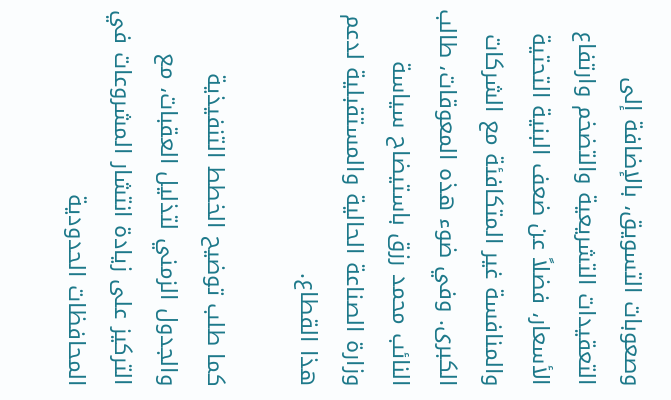وصعوبات التسويق، بالإضافة إلى التعقيدات التشريعية والتضخم وارتفاع الأسعار، فضلاً عن ضعف البنية التحتية والمنافسة غير المتكافئة مع الشركات الكبرى. وفي ضوء هذه المعوقات، طالب النائب محمد رزق باستيضاح سياسة وزارة الصناعة الحالية والمستقبلية لدعم هذا القطاع.

كما طلب توضيح الخطط التنفيذية والجدول الزمني لتذليل العقبات، مع التركيز على زيادة انتشار المشروعات في المحافظات الحدودية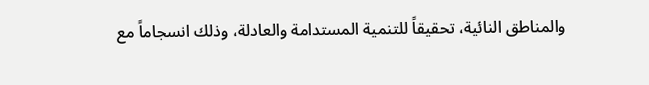والمناطق النائية، تحقيقاً للتنمية المستدامة والعادلة، وذلك انسجاماً مع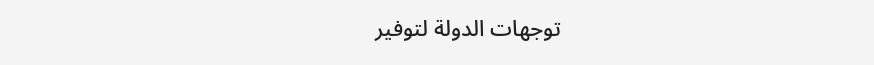توجهات الدولة لتوفير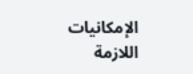الإمكانيات اللازمة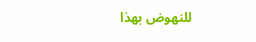للنهوض بهذا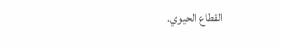القطاع الحيوي.